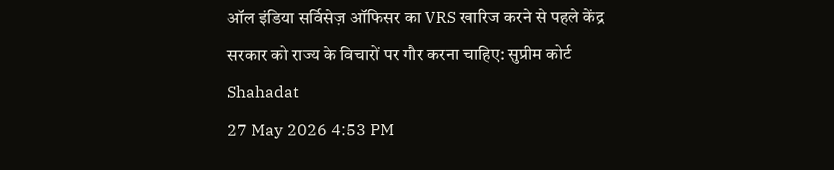ऑल इंडिया सर्विसेज़ ऑफिसर का VRS खारिज करने से पहले केंद्र सरकार को राज्य के विचारों पर गौर करना चाहिए: सुप्रीम कोर्ट
Shahadat
27 May 2026 4:53 PM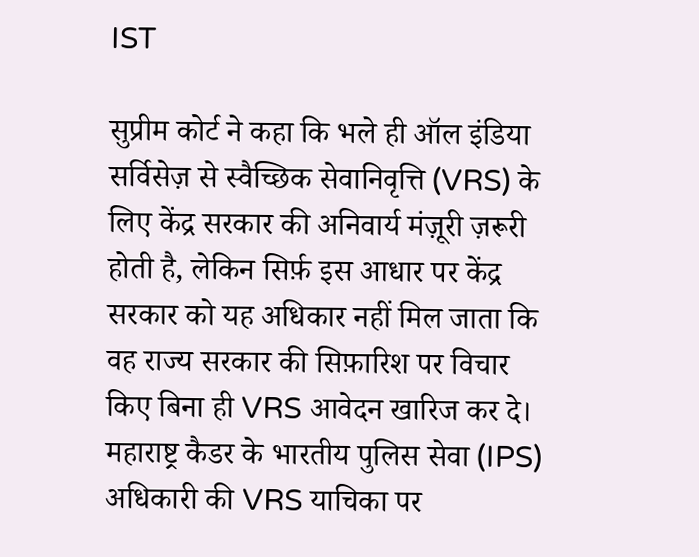IST

सुप्रीम कोर्ट ने कहा कि भले ही ऑल इंडिया सर्विसेज़ से स्वैच्छिक सेवानिवृत्ति (VRS) के लिए केंद्र सरकार की अनिवार्य मंज़ूरी ज़रूरी होती है, लेकिन सिर्फ़ इस आधार पर केंद्र सरकार को यह अधिकार नहीं मिल जाता कि वह राज्य सरकार की सिफ़ारिश पर विचार किए बिना ही VRS आवेदन खारिज कर दे।
महाराष्ट्र कैडर के भारतीय पुलिस सेवा (IPS) अधिकारी की VRS याचिका पर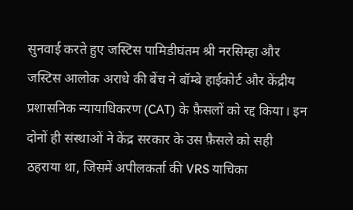सुनवाई करते हुए जस्टिस पामिडीघंतम श्री नरसिम्हा और जस्टिस आलोक अराधे की बेंच ने बॉम्बे हाईकोर्ट और केंद्रीय प्रशासनिक न्यायाधिकरण (CAT) के फ़ैसलों को रद्द किया। इन दोनों ही संस्थाओं ने केंद्र सरकार के उस फ़ैसले को सही ठहराया था, जिसमें अपीलकर्ता की VRS याचिका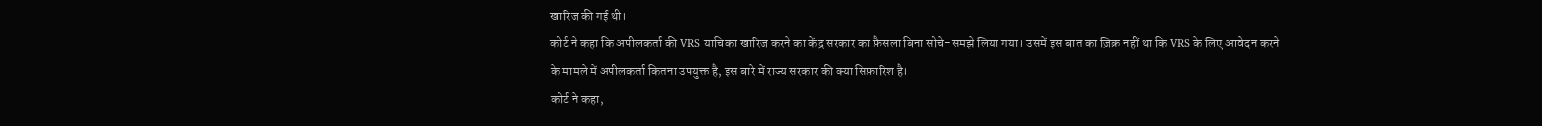खारिज की गई थी।
कोर्ट ने कहा कि अपीलकर्ता की VRS याचिका खारिज करने का केंद्र सरकार का फ़ैसला बिना सोचे-समझे लिया गया। उसमें इस बात का ज़िक्र नहीं था कि VRS के लिए आवेदन करने के मामले में अपीलकर्ता कितना उपयुक्त है, इस बारे में राज्य सरकार की क्या सिफ़ारिश है।
कोर्ट ने कहा,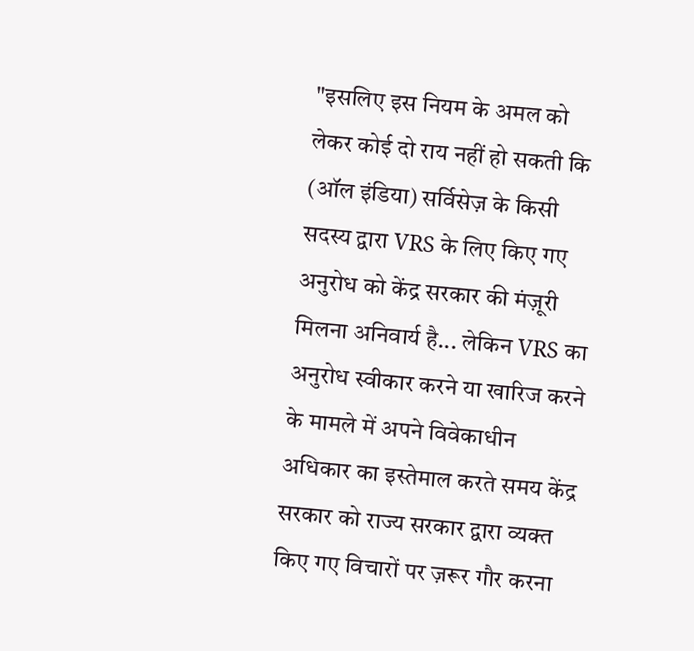"इसलिए इस नियम के अमल को लेकर कोई दो राय नहीं हो सकती कि (ऑल इंडिया) सर्विसेज़ के किसी सदस्य द्वारा VRS के लिए किए गए अनुरोध को केंद्र सरकार की मंज़ूरी मिलना अनिवार्य है... लेकिन VRS का अनुरोध स्वीकार करने या खारिज करने के मामले में अपने विवेकाधीन अधिकार का इस्तेमाल करते समय केंद्र सरकार को राज्य सरकार द्वारा व्यक्त किए गए विचारों पर ज़रूर गौर करना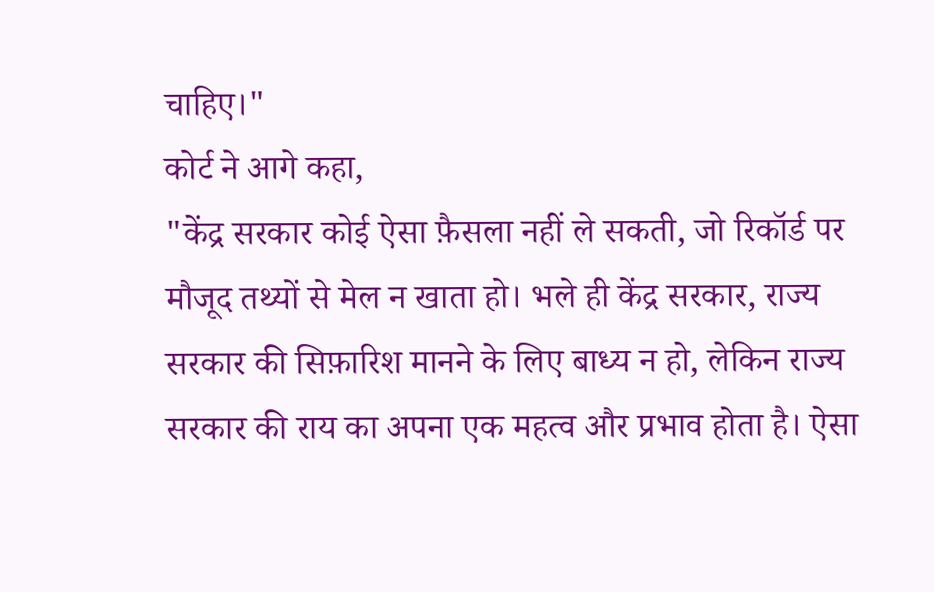चाहिए।"
कोर्ट ने आगे कहा,
"केंद्र सरकार कोई ऐसा फ़ैसला नहीं ले सकती, जो रिकॉर्ड पर मौजूद तथ्यों से मेल न खाता हो। भले ही केंद्र सरकार, राज्य सरकार की सिफ़ारिश मानने के लिए बाध्य न हो, लेकिन राज्य सरकार की राय का अपना एक महत्व और प्रभाव होता है। ऐसा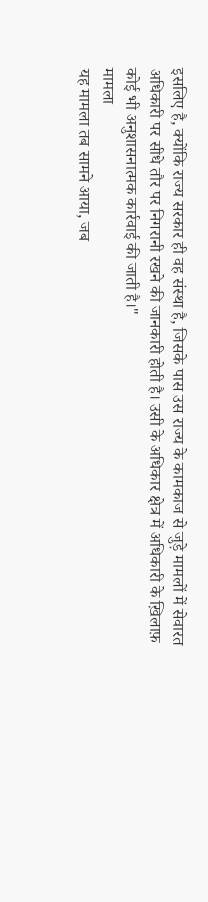इसलिए है, क्योंकि राज्य सरकार ही वह संस्था है, जिसके पास उस राज्य के कामकाज से जुड़े मामलों में सेवारत अधिकारी पर सीधे तौर पर निगरानी रखने की जानकारी होती है। उसी के अधिकार क्षेत्र में अधिकारी के ख़िलाफ़ कोई भी अनुशासनात्मक कार्रवाई की जाती है।"
मामला
यह मामला तब सामने आया, जब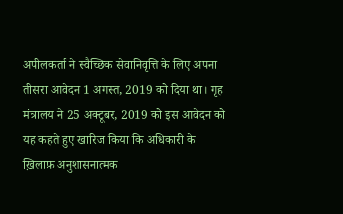अपीलकर्ता ने स्वैच्छिक सेवानिवृत्ति के लिए अपना तीसरा आवेदन 1 अगस्त, 2019 को दिया था। गृह मंत्रालय ने 25 अक्टूबर, 2019 को इस आवेदन को यह कहते हुए खारिज किया कि अधिकारी के ख़िलाफ़ अनुशासनात्मक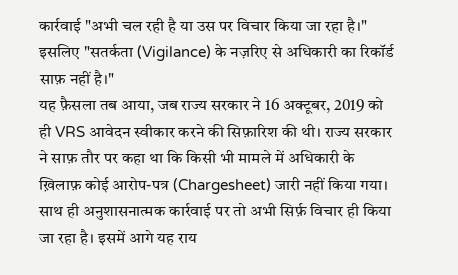कार्रवाई "अभी चल रही है या उस पर विचार किया जा रहा है।" इसलिए "सतर्कता (Vigilance) के नज़रिए से अधिकारी का रिकॉर्ड साफ़ नहीं है।"
यह फ़ैसला तब आया, जब राज्य सरकार ने 16 अक्टूबर, 2019 को ही VRS आवेदन स्वीकार करने की सिफ़ारिश की थी। राज्य सरकार ने साफ़ तौर पर कहा था कि किसी भी मामले में अधिकारी के ख़िलाफ़ कोई आरोप-पत्र (Chargesheet) जारी नहीं किया गया। साथ ही अनुशासनात्मक कार्रवाई पर तो अभी सिर्फ़ विचार ही किया जा रहा है। इसमें आगे यह राय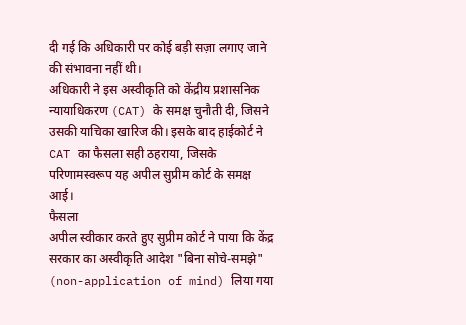दी गई कि अधिकारी पर कोई बड़ी सज़ा लगाए जाने की संभावना नहीं थी।
अधिकारी ने इस अस्वीकृति को केंद्रीय प्रशासनिक न्यायाधिकरण (CAT) के समक्ष चुनौती दी, जिसने उसकी याचिका खारिज की। इसके बाद हाईकोर्ट ने CAT का फैसला सही ठहराया, जिसके परिणामस्वरूप यह अपील सुप्रीम कोर्ट के समक्ष आई।
फैसला
अपील स्वीकार करते हुए सुप्रीम कोर्ट ने पाया कि केंद्र सरकार का अस्वीकृति आदेश "बिना सोचे-समझे" (non-application of mind) लिया गया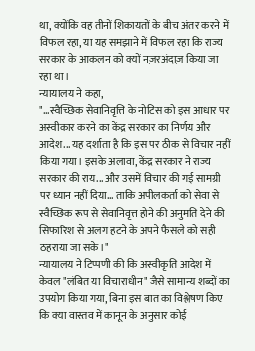था, क्योंकि वह तीनों शिकायतों के बीच अंतर करने में विफल रहा, या यह समझाने में विफल रहा कि राज्य सरकार के आकलन को क्यों नज़रअंदाज़ किया जा रहा था।
न्यायालय ने कहा,
"...स्वैच्छिक सेवानिवृत्ति के नोटिस को इस आधार पर अस्वीकार करने का केंद्र सरकार का निर्णय और आदेश... यह दर्शाता है कि इस पर ठीक से विचार नहीं किया गया। इसके अलावा, केंद्र सरकार ने राज्य सरकार की राय... और उसमें विचार की गई सामग्री पर ध्यान नहीं दिया... ताकि अपीलकर्ता को सेवा से स्वैच्छिक रूप से सेवानिवृत्त होने की अनुमति देने की सिफारिश से अलग हटने के अपने फैसले को सही ठहराया जा सके।"
न्यायालय ने टिप्पणी की कि अस्वीकृति आदेश में केवल "लंबित या विचाराधीन" जैसे सामान्य शब्दों का उपयोग किया गया, बिना इस बात का विश्लेषण किए कि क्या वास्तव में कानून के अनुसार कोई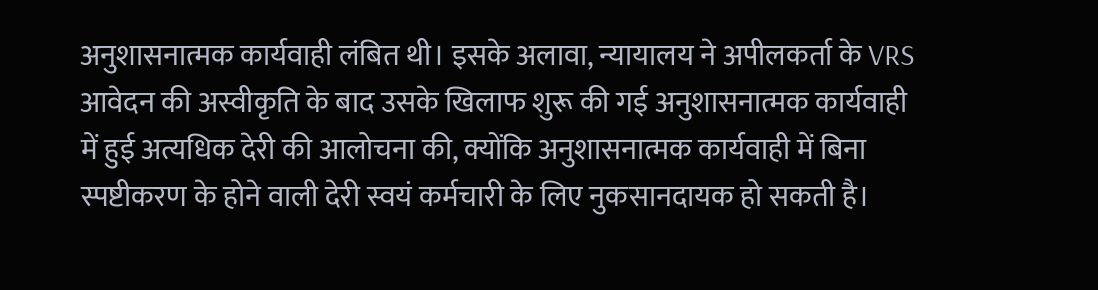अनुशासनात्मक कार्यवाही लंबित थी। इसके अलावा, न्यायालय ने अपीलकर्ता के VRS आवेदन की अस्वीकृति के बाद उसके खिलाफ शुरू की गई अनुशासनात्मक कार्यवाही में हुई अत्यधिक देरी की आलोचना की, क्योंकि अनुशासनात्मक कार्यवाही में बिना स्पष्टीकरण के होने वाली देरी स्वयं कर्मचारी के लिए नुकसानदायक हो सकती है।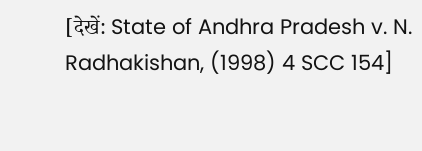[देखें: State of Andhra Pradesh v. N. Radhakishan, (1998) 4 SCC 154]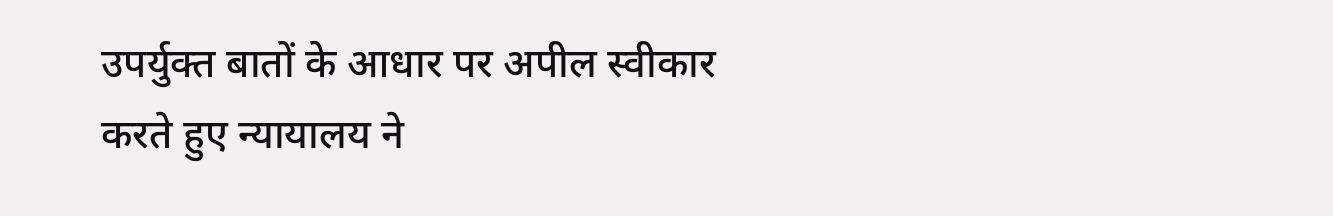उपर्युक्त बातों के आधार पर अपील स्वीकार करते हुए न्यायालय ने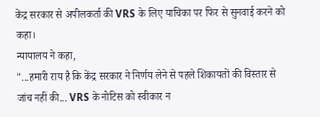केंद्र सरकार से अपीलकर्ता की VRS के लिए याचिका पर फिर से सुनवाई करने को कहा।
न्यायालय ने कहा,
"...हमारी राय है कि केंद्र सरकार ने निर्णय लेने से पहले शिकायतों की विस्तार से जांच नहीं की... VRS के नोटिस को स्वीकार न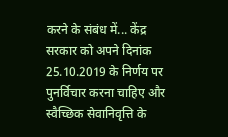करने के संबंध में... केंद्र सरकार को अपने दिनांक 25.10.2019 के निर्णय पर पुनर्विचार करना चाहिए और स्वैच्छिक सेवानिवृत्ति के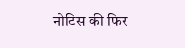नोटिस की फिर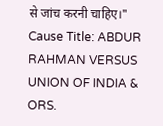से जांच करनी चाहिए।"
Cause Title: ABDUR RAHMAN VERSUS UNION OF INDIA & ORS.